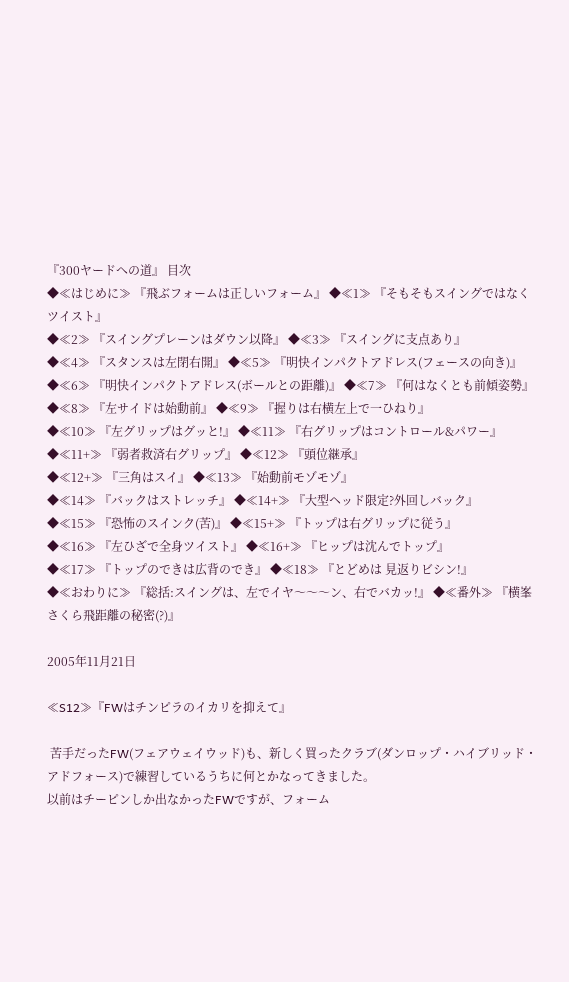『300ヤードへの道』 目次
◆≪はじめに≫ 『飛ぶフォームは正しいフォーム』 ◆≪1≫ 『そもそもスイングではなくツイスト』
◆≪2≫ 『スイングプレーンはダウン以降』 ◆≪3≫ 『スイングに支点あり』
◆≪4≫ 『スタンスは左閉右開』 ◆≪5≫ 『明快インパクトアドレス(フェースの向き)』
◆≪6≫ 『明快インパクトアドレス(ボールとの距離)』 ◆≪7≫ 『何はなくとも前傾姿勢』
◆≪8≫ 『左サイドは始動前』 ◆≪9≫ 『握りは右横左上で一ひねり』
◆≪10≫ 『左グリップはグッと!』 ◆≪11≫ 『右グリップはコントロール&パワー』
◆≪11+≫ 『弱者救済右グリップ』 ◆≪12≫ 『頭位継承』
◆≪12+≫ 『三角はスイ』 ◆≪13≫ 『始動前モゾモゾ』
◆≪14≫ 『バックはストレッチ』 ◆≪14+≫ 『大型ヘッド限定?外回しバック』
◆≪15≫ 『恐怖のスインク(苦)』 ◆≪15+≫ 『トップは右グリップに従う』
◆≪16≫ 『左ひざで全身ツイスト』 ◆≪16+≫ 『ヒップは沈んでトップ』
◆≪17≫ 『トップのできは広背のでき』 ◆≪18≫ 『とどめは 見返りビシン!』
◆≪おわりに≫ 『総括:スイングは、左でイヤ〜〜〜ン、右でバカッ!』 ◆≪番外≫ 『横峯さくら飛距離の秘密(?)』

2005年11月21日

≪S12≫『FWはチンピラのイカリを抑えて』

 苦手だったFW(フェアウェイウッド)も、新しく買ったクラブ(ダンロップ・ハイブリッド・アドフォース)で練習しているうちに何とかなってきました。
以前はチーピンしか出なかったFWですが、フォーム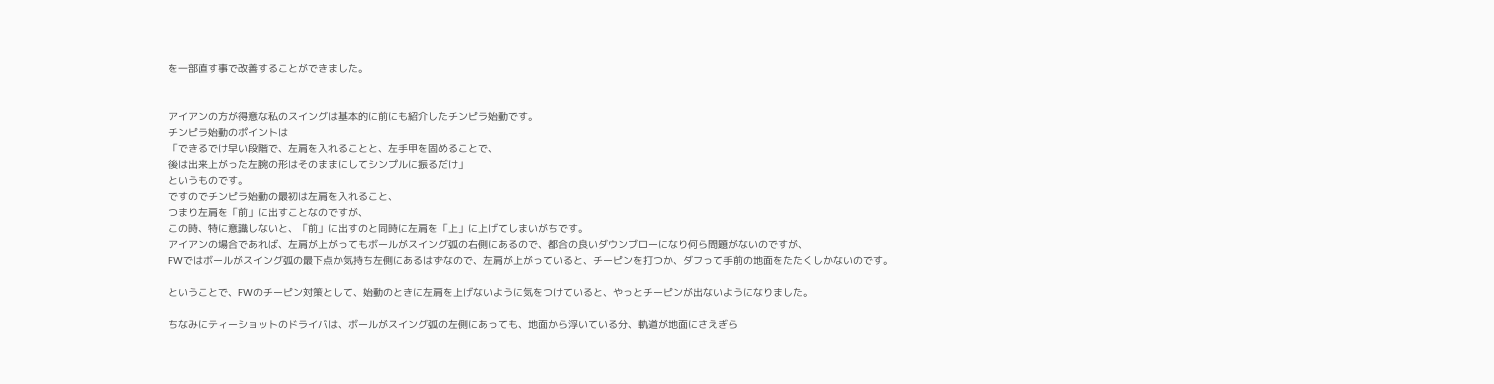を一部直す事で改善することができました。


アイアンの方が得意な私のスイングは基本的に前にも紹介したチンピラ始動です。
チンピラ始動のポイントは
「できるでけ早い段階で、左肩を入れることと、左手甲を固めることで、
後は出来上がった左腕の形はそのままにしてシンプルに振るだけ」
というものです。
ですのでチンピラ始動の最初は左肩を入れること、
つまり左肩を「前」に出すことなのですが、
この時、特に意識しないと、「前」に出すのと同時に左肩を「上」に上げてしまいがちです。
アイアンの場合であれば、左肩が上がってもボールがスイング弧の右側にあるので、都合の良いダウンブローになり何ら問題がないのですが、
FWではボールがスイング弧の最下点か気持ち左側にあるはずなので、左肩が上がっていると、チーピンを打つか、ダフって手前の地面をたたくしかないのです。

ということで、FWのチーピン対策として、始動のときに左肩を上げないように気をつけていると、やっとチーピンが出ないようになりました。

ちなみにティーショットのドライバは、ボールがスイング弧の左側にあっても、地面から浮いている分、軌道が地面にさえぎら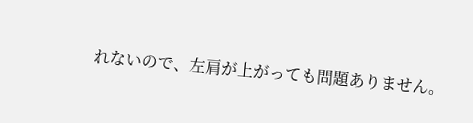れないので、左肩が上がっても問題ありません。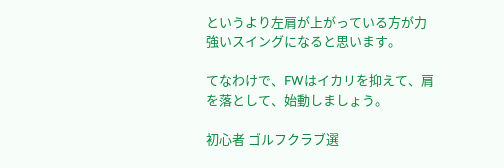というより左肩が上がっている方が力強いスイングになると思います。

てなわけで、FWはイカリを抑えて、肩を落として、始動しましょう。

初心者 ゴルフクラブ選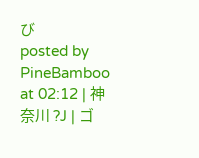び
posted by PineBamboo at 02:12 | 神奈川 ?J | ゴ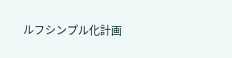ルフシンプル化計画